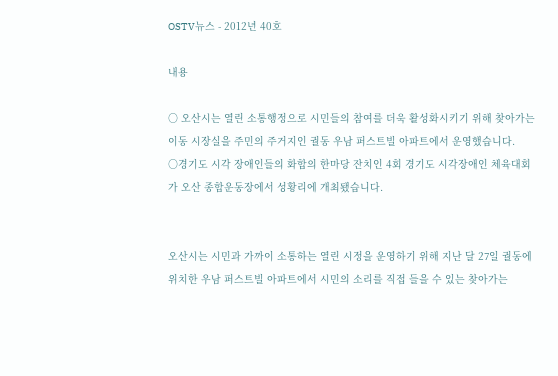OSTV뉴스 - 2012년 40호

내용

○ 오산시는 열린 소통행정으로 시민들의 참여를 더욱 활성화시키기 위해 찾아가는 이동 시장실을 주민의 주거지인 궐동 우남 퍼스트빌 아파트에서 운영했습니다.
○경기도 시각 장애인들의 화합의 한마당 잔치인 4회 경기도 시각장애인 체육대회가 오산 종합운동장에서 성황리에 개최됐습니다.


오산시는 시민과 가까이 소통하는 열린 시정을 운영하기 위해 지난 달 27일 궐동에 위치한 우남 퍼스트빌 아파트에서 시민의 소리를 직접 들을 수 있는 찾아가는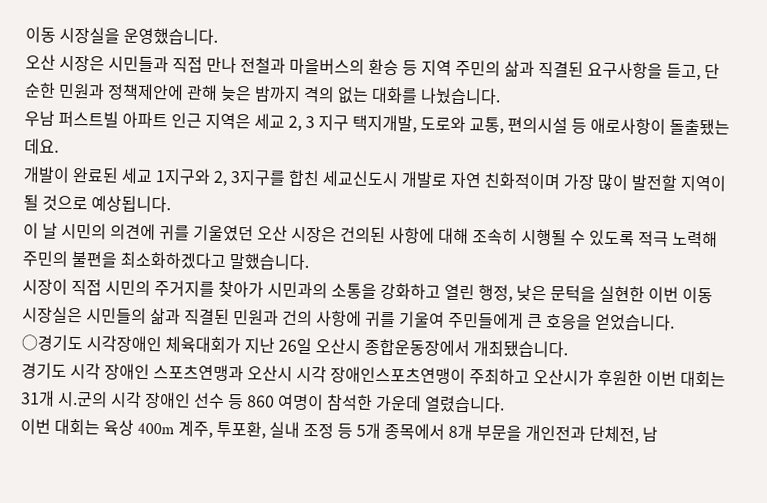이동 시장실을 운영했습니다.
오산 시장은 시민들과 직접 만나 전철과 마을버스의 환승 등 지역 주민의 삶과 직결된 요구사항을 듣고, 단순한 민원과 정책제안에 관해 늦은 밤까지 격의 없는 대화를 나눴습니다.
우남 퍼스트빌 아파트 인근 지역은 세교 2, 3 지구 택지개발, 도로와 교통, 편의시설 등 애로사항이 돌출됐는데요.
개발이 완료된 세교 1지구와 2, 3지구를 합친 세교신도시 개발로 자연 친화적이며 가장 많이 발전할 지역이 될 것으로 예상됩니다.
이 날 시민의 의견에 귀를 기울였던 오산 시장은 건의된 사항에 대해 조속히 시행될 수 있도록 적극 노력해 주민의 불편을 최소화하겠다고 말했습니다.
시장이 직접 시민의 주거지를 찾아가 시민과의 소통을 강화하고 열린 행정, 낮은 문턱을 실현한 이번 이동 시장실은 시민들의 삶과 직결된 민원과 건의 사항에 귀를 기울여 주민들에게 큰 호응을 얻었습니다.
○경기도 시각장애인 체육대회가 지난 26일 오산시 종합운동장에서 개최됐습니다.
경기도 시각 장애인 스포츠연맹과 오산시 시각 장애인스포츠연맹이 주최하고 오산시가 후원한 이번 대회는 31개 시.군의 시각 장애인 선수 등 860 여명이 참석한 가운데 열렸습니다.
이번 대회는 육상 400m 계주, 투포환, 실내 조정 등 5개 종목에서 8개 부문을 개인전과 단체전, 남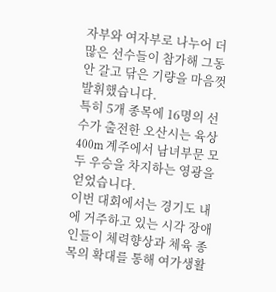자부와 여자부로 나누어 더 많은 선수들이 참가해 그동안 갈고 닦은 기량을 마음껏 발휘했습니다.
특히 5개 종목에 16명의 선수가 출전한 오산시는 육상 400m 계주에서 남녀부문 모두 우승을 차지하는 영광을 얻었습니다.
이번 대회에서는 경기도 내에 거주하고 있는 시각 장애인들이 체력향상과 체육 종목의 확대를 통해 여가생활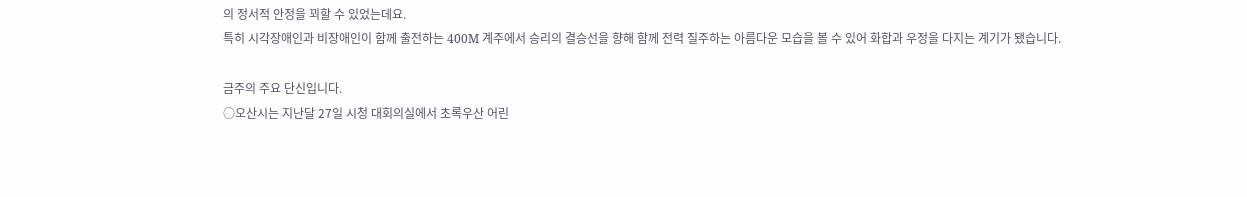의 정서적 안정을 꾀할 수 있었는데요.
특히 시각장애인과 비장애인이 함께 출전하는 400M 계주에서 승리의 결승선을 향해 함께 전력 질주하는 아름다운 모습을 볼 수 있어 화합과 우정을 다지는 계기가 됐습니다.

금주의 주요 단신입니다.
○오산시는 지난달 27일 시청 대회의실에서 초록우산 어린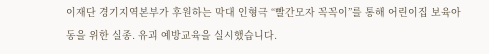이재단 경기지역본부가 후원하는 막대 인형극 “빨간모자 꼭꼭이”를 통해 어린이집 보육아동을 위한 실종. 유괴 예방교육을 실시했습니다.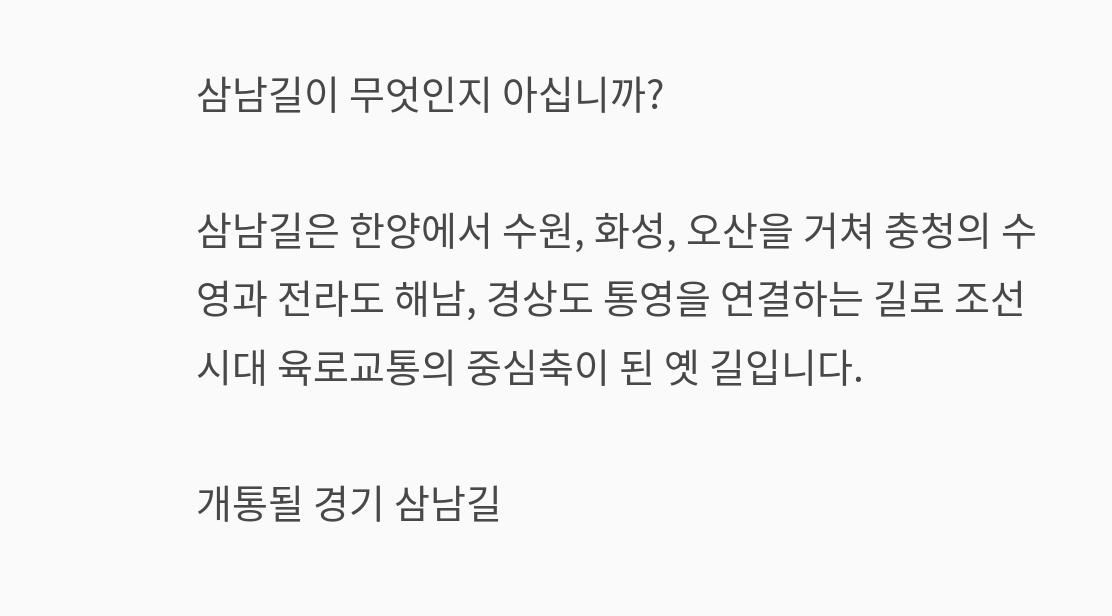삼남길이 무엇인지 아십니까?

삼남길은 한양에서 수원, 화성, 오산을 거쳐 충청의 수영과 전라도 해남, 경상도 통영을 연결하는 길로 조선시대 육로교통의 중심축이 된 옛 길입니다.

개통될 경기 삼남길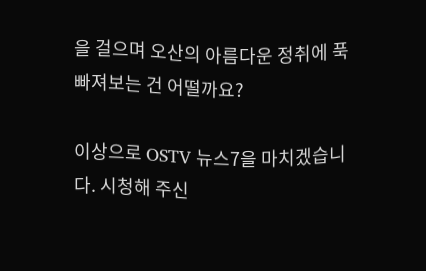을 걸으며 오산의 아름다운 정취에 푹 빠져보는 건 어떨까요?

이상으로 OSTV 뉴스7을 마치겠습니다. 시청해 주신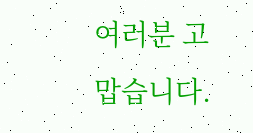여러분 고맙습니다.